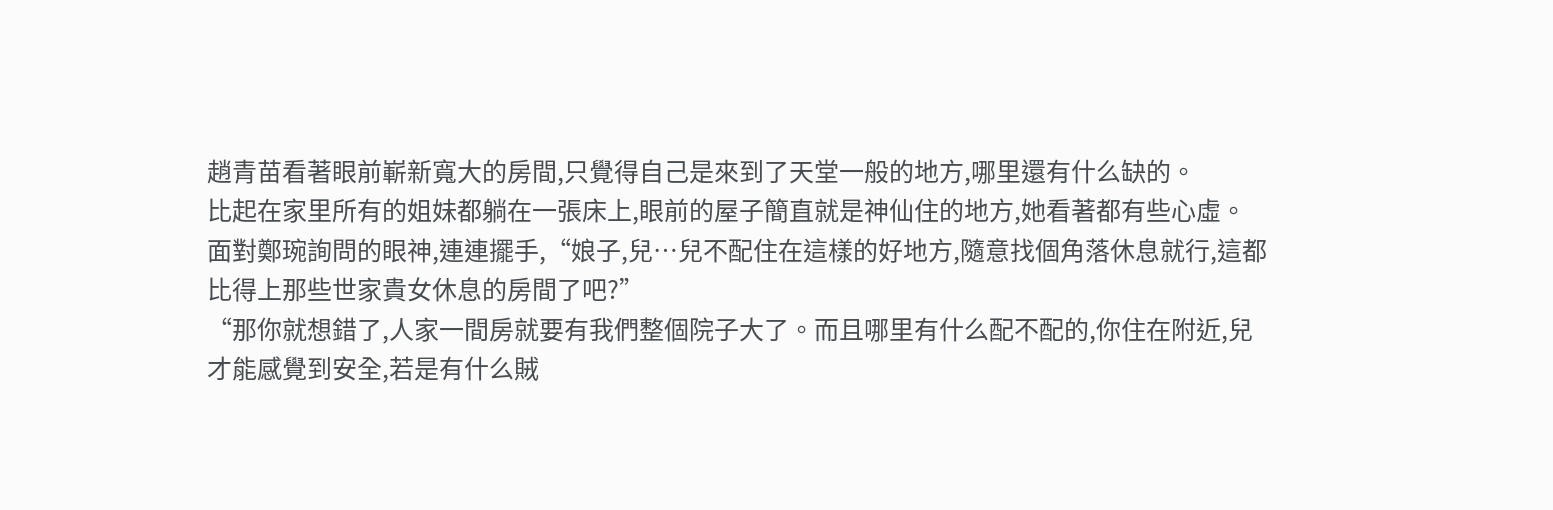趙青苗看著眼前嶄新寬大的房間,只覺得自己是來到了天堂一般的地方,哪里還有什么缺的。
比起在家里所有的姐妹都躺在一張床上,眼前的屋子簡直就是神仙住的地方,她看著都有些心虛。
面對鄭琬詢問的眼神,連連擺手,“娘子,兒…兒不配住在這樣的好地方,隨意找個角落休息就行,這都比得上那些世家貴女休息的房間了吧?”
“那你就想錯了,人家一間房就要有我們整個院子大了。而且哪里有什么配不配的,你住在附近,兒才能感覺到安全,若是有什么賊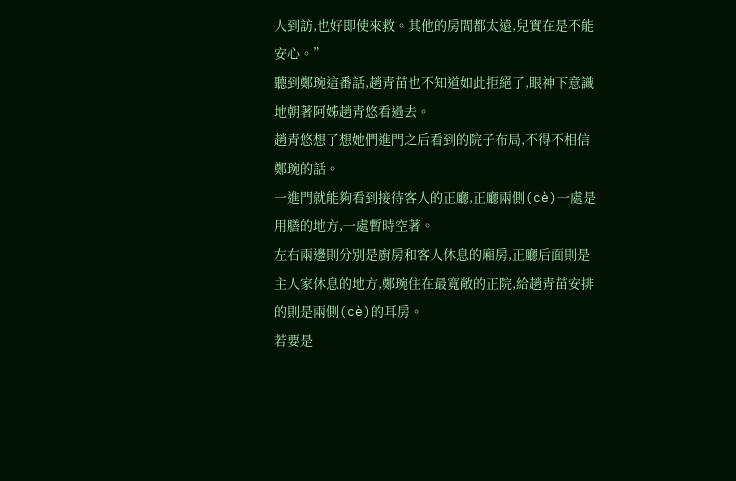人到訪,也好即使來救。其他的房間都太遠,兒實在是不能安心。”
聽到鄭琬這番話,趙青苗也不知道如此拒絕了,眼神下意識地朝著阿姊趙青悠看過去。
趙青悠想了想她們進門之后看到的院子布局,不得不相信鄭琬的話。
一進門就能夠看到接待客人的正廳,正廳兩側(cè)一處是用膳的地方,一處暫時空著。
左右兩邊則分別是廚房和客人休息的廂房,正廳后面則是主人家休息的地方,鄭琬住在最寬敞的正院,給趙青苗安排的則是兩側(cè)的耳房。
若要是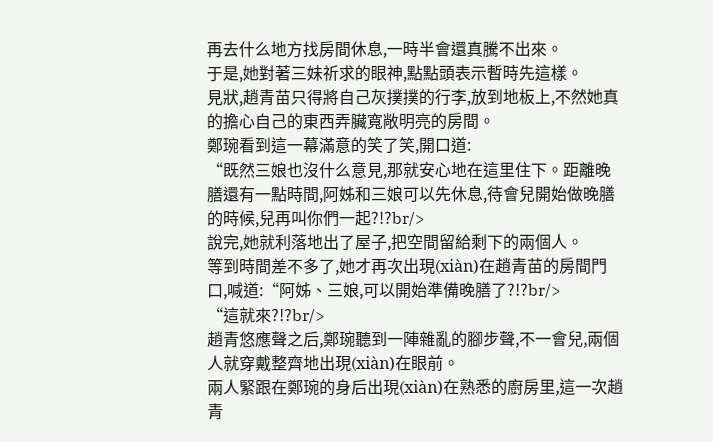再去什么地方找房間休息,一時半會還真騰不出來。
于是,她對著三妹祈求的眼神,點點頭表示暫時先這樣。
見狀,趙青苗只得將自己灰撲撲的行李,放到地板上,不然她真的擔心自己的東西弄臟寬敞明亮的房間。
鄭琬看到這一幕滿意的笑了笑,開口道:
“既然三娘也沒什么意見,那就安心地在這里住下。距離晚膳還有一點時間,阿姊和三娘可以先休息,待會兒開始做晚膳的時候,兒再叫你們一起?!?br/>
說完,她就利落地出了屋子,把空間留給剩下的兩個人。
等到時間差不多了,她才再次出現(xiàn)在趙青苗的房間門口,喊道:“阿姊、三娘,可以開始準備晚膳了?!?br/>
“這就來?!?br/>
趙青悠應聲之后,鄭琬聽到一陣雜亂的腳步聲,不一會兒,兩個人就穿戴整齊地出現(xiàn)在眼前。
兩人緊跟在鄭琬的身后出現(xiàn)在熟悉的廚房里,這一次趙青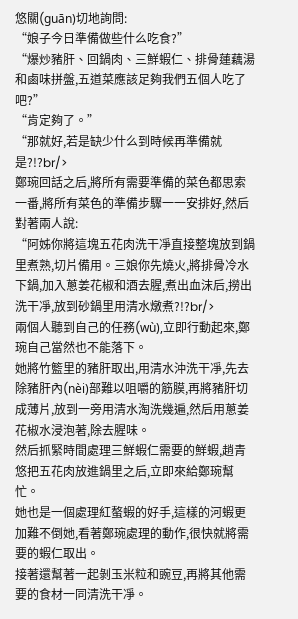悠關(guān)切地詢問:
“娘子今日準備做些什么吃食?”
“爆炒豬肝、回鍋肉、三鮮蝦仁、排骨蓮藕湯和鹵味拼盤,五道菜應該足夠我們五個人吃了吧?”
“肯定夠了。”
“那就好,若是缺少什么到時候再準備就是?!?br/>
鄭琬回話之后,將所有需要準備的菜色都思索一番,將所有菜色的準備步驟一一安排好,然后對著兩人說:
“阿姊你將這塊五花肉洗干凈直接整塊放到鍋里煮熟,切片備用。三娘你先燒火,將排骨冷水下鍋,加入蔥姜花椒和酒去腥,煮出血沫后,撈出洗干凈,放到砂鍋里用清水燉煮?!?br/>
兩個人聽到自己的任務(wù),立即行動起來,鄭琬自己當然也不能落下。
她將竹籃里的豬肝取出,用清水沖洗干凈,先去除豬肝內(nèi)部難以咀嚼的筋膜,再將豬肝切成薄片,放到一旁用清水淘洗幾遍,然后用蔥姜花椒水浸泡著,除去腥味。
然后抓緊時間處理三鮮蝦仁需要的鮮蝦,趙青悠把五花肉放進鍋里之后,立即來給鄭琬幫忙。
她也是一個處理紅螯蝦的好手,這樣的河蝦更加難不倒她,看著鄭琬處理的動作,很快就將需要的蝦仁取出。
接著還幫著一起剝玉米粒和豌豆,再將其他需要的食材一同清洗干凈。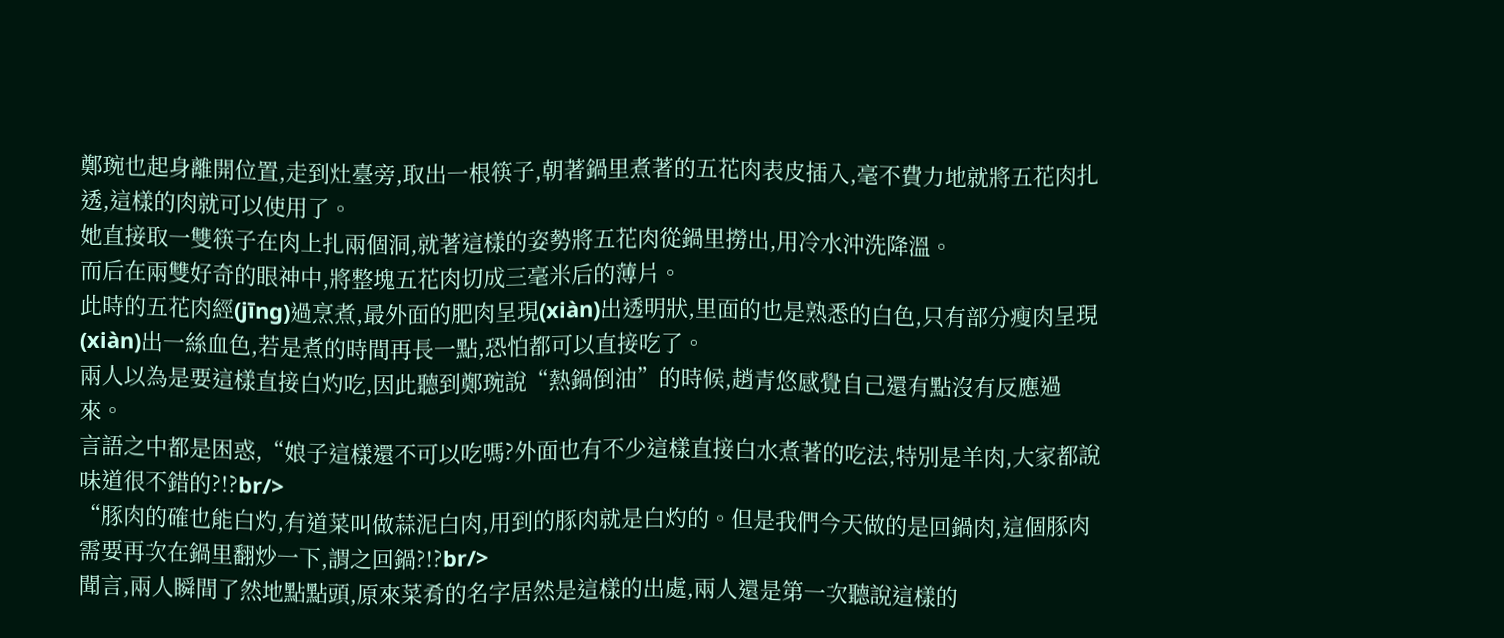鄭琬也起身離開位置,走到灶臺旁,取出一根筷子,朝著鍋里煮著的五花肉表皮插入,毫不費力地就將五花肉扎透,這樣的肉就可以使用了。
她直接取一雙筷子在肉上扎兩個洞,就著這樣的姿勢將五花肉從鍋里撈出,用冷水沖洗降溫。
而后在兩雙好奇的眼神中,將整塊五花肉切成三毫米后的薄片。
此時的五花肉經(jīng)過烹煮,最外面的肥肉呈現(xiàn)出透明狀,里面的也是熟悉的白色,只有部分瘦肉呈現(xiàn)出一絲血色,若是煮的時間再長一點,恐怕都可以直接吃了。
兩人以為是要這樣直接白灼吃,因此聽到鄭琬說“熱鍋倒油”的時候,趙青悠感覺自己還有點沒有反應過來。
言語之中都是困惑,“娘子這樣還不可以吃嗎?外面也有不少這樣直接白水煮著的吃法,特別是羊肉,大家都說味道很不錯的?!?br/>
“豚肉的確也能白灼,有道菜叫做蒜泥白肉,用到的豚肉就是白灼的。但是我們今天做的是回鍋肉,這個豚肉需要再次在鍋里翻炒一下,謂之回鍋?!?br/>
聞言,兩人瞬間了然地點點頭,原來菜肴的名字居然是這樣的出處,兩人還是第一次聽說這樣的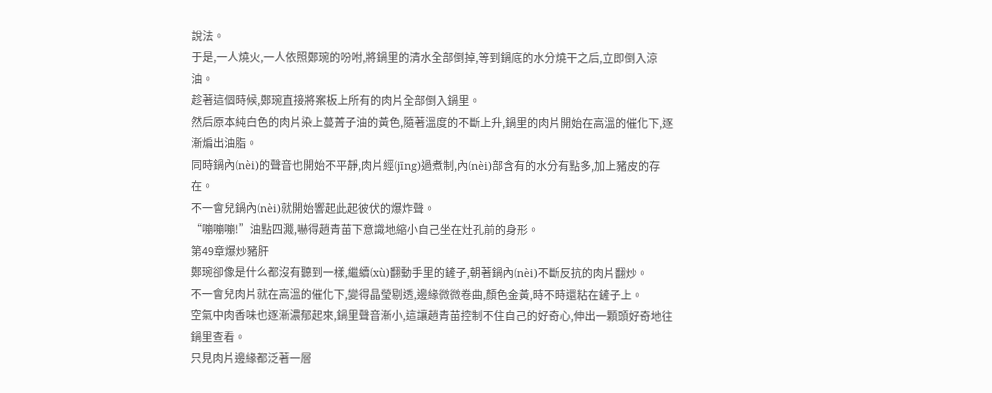說法。
于是,一人燒火,一人依照鄭琬的吩咐,將鍋里的清水全部倒掉,等到鍋底的水分燒干之后,立即倒入涼油。
趁著這個時候,鄭琬直接將案板上所有的肉片全部倒入鍋里。
然后原本純白色的肉片染上蔓菁子油的黃色,隨著溫度的不斷上升,鍋里的肉片開始在高溫的催化下,逐漸煸出油脂。
同時鍋內(nèi)的聲音也開始不平靜,肉片經(jīng)過煮制,內(nèi)部含有的水分有點多,加上豬皮的存在。
不一會兒鍋內(nèi)就開始響起此起彼伏的爆炸聲。
“嘣嘣嘣!”油點四濺,嚇得趙青苗下意識地縮小自己坐在灶孔前的身形。
第49章爆炒豬肝
鄭琬卻像是什么都沒有聽到一樣,繼續(xù)翻動手里的鏟子,朝著鍋內(nèi)不斷反抗的肉片翻炒。
不一會兒肉片就在高溫的催化下,變得晶瑩剔透,邊緣微微卷曲,顏色金黃,時不時還粘在鏟子上。
空氣中肉香味也逐漸濃郁起來,鍋里聲音漸小,這讓趙青苗控制不住自己的好奇心,伸出一顆頭好奇地往鍋里查看。
只見肉片邊緣都泛著一層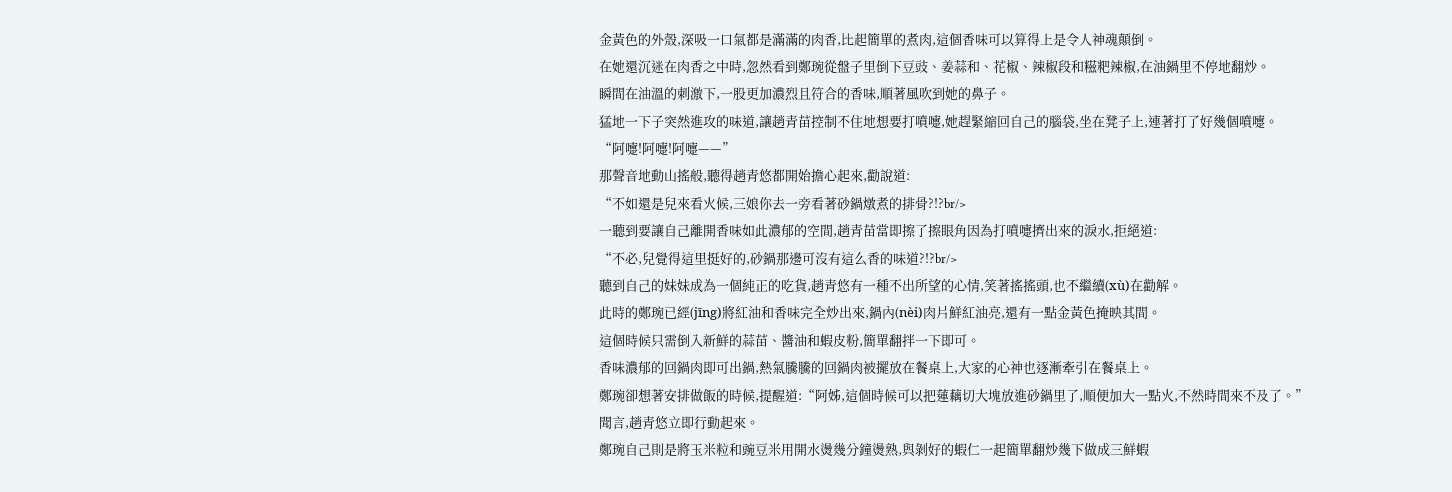金黃色的外殼,深吸一口氣都是滿滿的肉香,比起簡單的煮肉,這個香味可以算得上是令人神魂顛倒。
在她還沉迷在肉香之中時,忽然看到鄭琬從盤子里倒下豆豉、姜蒜和、花椒、辣椒段和糍粑辣椒,在油鍋里不停地翻炒。
瞬間在油溫的刺激下,一股更加濃烈且符合的香味,順著風吹到她的鼻子。
猛地一下子突然進攻的味道,讓趙青苗控制不住地想要打噴嚏,她趕緊縮回自己的腦袋,坐在凳子上,連著打了好幾個噴嚏。
“阿嚏!阿嚏!阿嚏——”
那聲音地動山搖般,聽得趙青悠都開始擔心起來,勸說道:
“不如還是兒來看火候,三娘你去一旁看著砂鍋燉煮的排骨?!?br/>
一聽到要讓自己離開香味如此濃郁的空間,趙青苗當即擦了擦眼角因為打噴嚏擠出來的淚水,拒絕道:
“不必,兒覺得這里挺好的,砂鍋那邊可沒有這么香的味道?!?br/>
聽到自己的妹妹成為一個純正的吃貨,趙青悠有一種不出所望的心情,笑著搖搖頭,也不繼續(xù)在勸解。
此時的鄭琬已經(jīng)將紅油和香味完全炒出來,鍋內(nèi)肉片鮮紅油亮,還有一點金黃色掩映其間。
這個時候只需倒入新鮮的蒜苗、醬油和蝦皮粉,簡單翻拌一下即可。
香味濃郁的回鍋肉即可出鍋,熱氣騰騰的回鍋肉被擺放在餐桌上,大家的心神也逐漸牽引在餐桌上。
鄭琬卻想著安排做飯的時候,提醒道:“阿姊,這個時候可以把蓮藕切大塊放進砂鍋里了,順便加大一點火,不然時間來不及了。”
聞言,趙青悠立即行動起來。
鄭琬自己則是將玉米粒和豌豆米用開水燙幾分鐘燙熟,與剝好的蝦仁一起簡單翻炒幾下做成三鮮蝦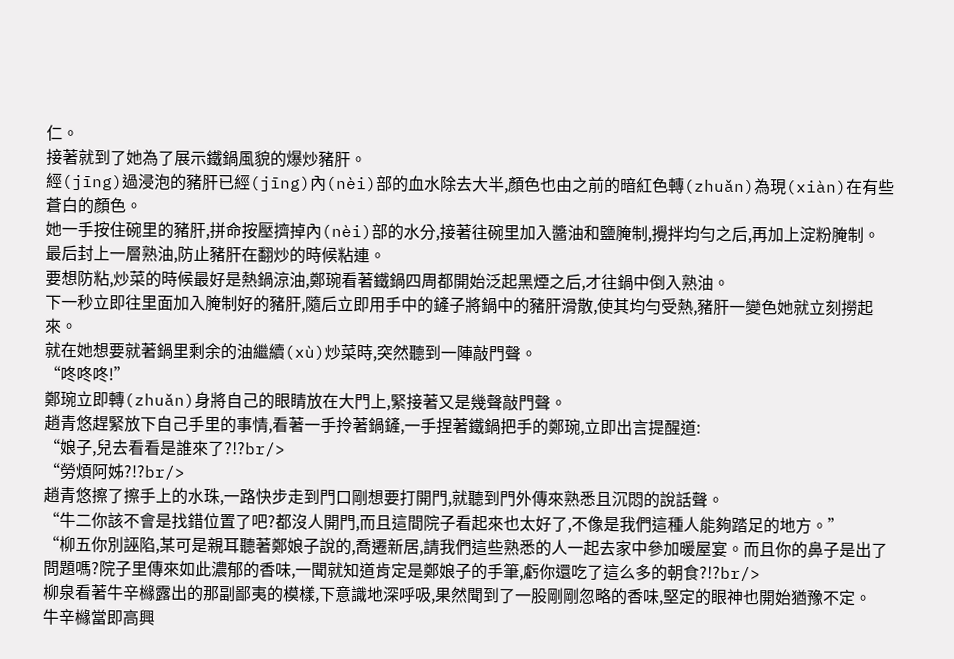仁。
接著就到了她為了展示鐵鍋風貌的爆炒豬肝。
經(jīng)過浸泡的豬肝已經(jīng)內(nèi)部的血水除去大半,顏色也由之前的暗紅色轉(zhuǎn)為現(xiàn)在有些蒼白的顏色。
她一手按住碗里的豬肝,拼命按壓擠掉內(nèi)部的水分,接著往碗里加入醬油和鹽腌制,攪拌均勻之后,再加上淀粉腌制。
最后封上一層熟油,防止豬肝在翻炒的時候粘連。
要想防粘,炒菜的時候最好是熱鍋涼油,鄭琬看著鐵鍋四周都開始泛起黑煙之后,才往鍋中倒入熟油。
下一秒立即往里面加入腌制好的豬肝,隨后立即用手中的鏟子將鍋中的豬肝滑散,使其均勻受熱,豬肝一變色她就立刻撈起來。
就在她想要就著鍋里剩余的油繼續(xù)炒菜時,突然聽到一陣敲門聲。
“咚咚咚!”
鄭琬立即轉(zhuǎn)身將自己的眼睛放在大門上,緊接著又是幾聲敲門聲。
趙青悠趕緊放下自己手里的事情,看著一手拎著鍋鏟,一手捏著鐵鍋把手的鄭琬,立即出言提醒道:
“娘子,兒去看看是誰來了?!?br/>
“勞煩阿姊?!?br/>
趙青悠擦了擦手上的水珠,一路快步走到門口剛想要打開門,就聽到門外傳來熟悉且沉悶的說話聲。
“牛二你該不會是找錯位置了吧?都沒人開門,而且這間院子看起來也太好了,不像是我們這種人能夠踏足的地方。”
“柳五你別誣陷,某可是親耳聽著鄭娘子說的,喬遷新居,請我們這些熟悉的人一起去家中參加暖屋宴。而且你的鼻子是出了問題嗎?院子里傳來如此濃郁的香味,一聞就知道肯定是鄭娘子的手筆,虧你還吃了這么多的朝食?!?br/>
柳泉看著牛辛櫞露出的那副鄙夷的模樣,下意識地深呼吸,果然聞到了一股剛剛忽略的香味,堅定的眼神也開始猶豫不定。
牛辛櫞當即高興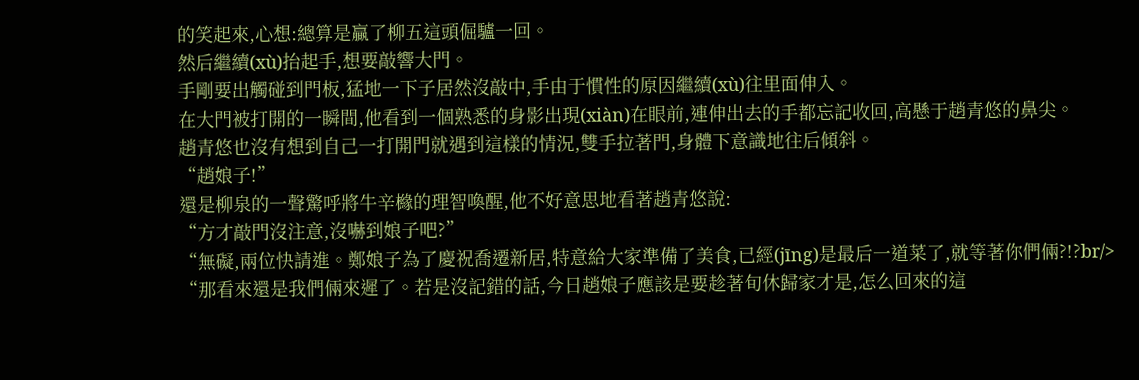的笑起來,心想:總算是贏了柳五這頭倔驢一回。
然后繼續(xù)抬起手,想要敲響大門。
手剛要出觸碰到門板,猛地一下子居然沒敲中,手由于慣性的原因繼續(xù)往里面伸入。
在大門被打開的一瞬間,他看到一個熟悉的身影出現(xiàn)在眼前,連伸出去的手都忘記收回,高懸于趙青悠的鼻尖。
趙青悠也沒有想到自己一打開門就遇到這樣的情況,雙手拉著門,身體下意識地往后傾斜。
“趙娘子!”
還是柳泉的一聲驚呼將牛辛櫞的理智喚醒,他不好意思地看著趙青悠說:
“方才敲門沒注意,沒嚇到娘子吧?”
“無礙,兩位快請進。鄭娘子為了慶祝喬遷新居,特意給大家準備了美食,已經(jīng)是最后一道菜了,就等著你們倆?!?br/>
“那看來還是我們倆來遲了。若是沒記錯的話,今日趙娘子應該是要趁著旬休歸家才是,怎么回來的這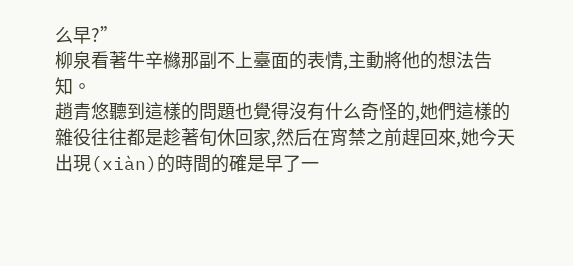么早?”
柳泉看著牛辛櫞那副不上臺面的表情,主動將他的想法告知。
趙青悠聽到這樣的問題也覺得沒有什么奇怪的,她們這樣的雜役往往都是趁著旬休回家,然后在宵禁之前趕回來,她今天出現(xiàn)的時間的確是早了一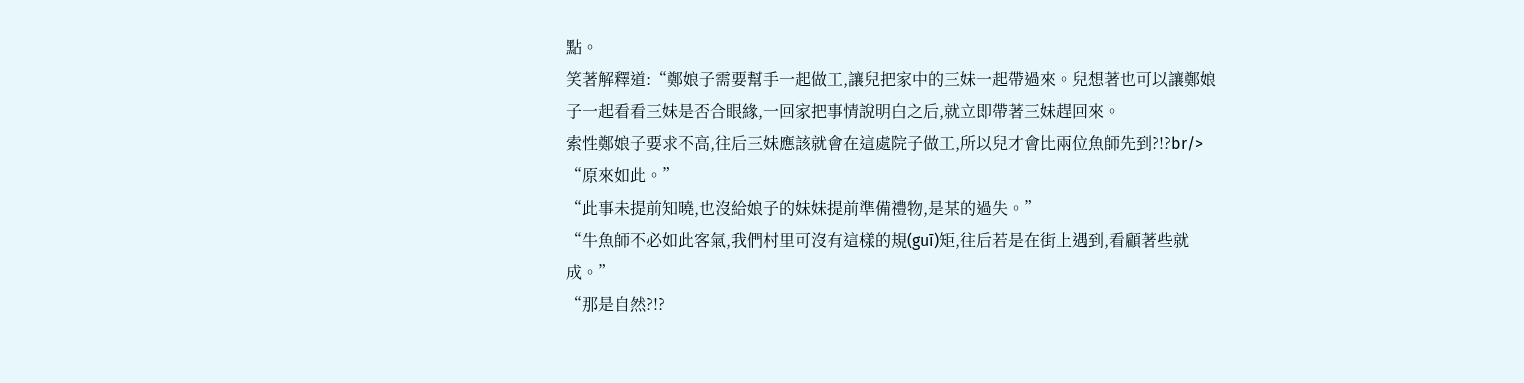點。
笑著解釋道:“鄭娘子需要幫手一起做工,讓兒把家中的三妹一起帶過來。兒想著也可以讓鄭娘子一起看看三妹是否合眼緣,一回家把事情說明白之后,就立即帶著三妹趕回來。
索性鄭娘子要求不高,往后三妹應該就會在這處院子做工,所以兒才會比兩位魚師先到?!?br/>
“原來如此。”
“此事未提前知曉,也沒給娘子的妹妹提前準備禮物,是某的過失。”
“牛魚師不必如此客氣,我們村里可沒有這樣的規(guī)矩,往后若是在街上遇到,看顧著些就成。”
“那是自然?!?